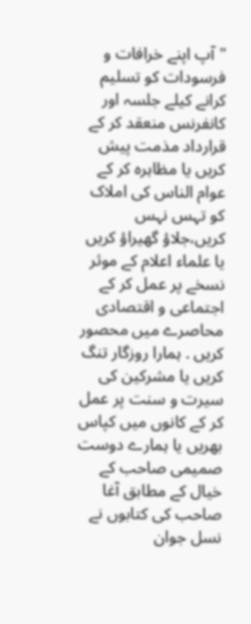"آپ اپنے خرافات و فرسودات کو تسلیم کرانے کیلے جلسہ اور کانفرنس منعقد کر کے قرارداد مذمت پیش کریں یا مظاہرہ کر کے عوام الناس کی املاک کو تہس نہس کریں،جلاؤ گھیراؤ کریں یا علماء اعلام کے موثر نسخے پر عمل کر کے اجتماعی و اقتصادی محاصرے میں محصور کریں . ہمارا روزگار تنگ کریں یا مشرکین کی سیرت و سنت پر عمل کر کے کانوں میں کپاس بھریں یا ہمارے دوست صمیمی صاحب کے خیال کے مطابق آغا صاحب کی کتابوں نے نسل جوان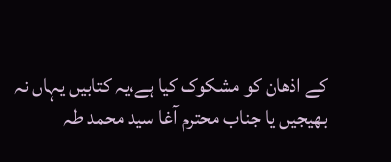کے اذھان کو مشکوک کیا ہے،یہ کتابیں یہاں نہ بھیجیں یا جناب محترم آغا سید محمد طہ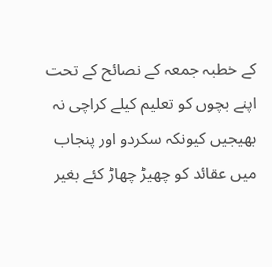کے خطبہ جمعہ کے نصائح کے تحت اپنے بچوں کو تعلیم کیلے کراچی نہ بھیجیں کیونکہ سکردو اور پنجاب میں عقائد کو چھیڑ چھاڑ کئے بغیر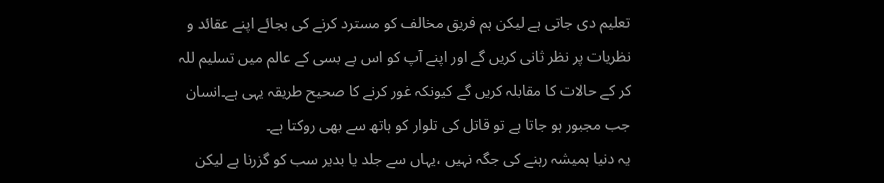تعلیم دی جاتی ہے لیکن ہم فریق مخالف کو مسترد کرنے کی بجائے اپنے عقائد و نظریات پر نظر ثانی کریں گے اور اپنے آپ کو اس بے بسی کے عالم میں تسلیم للہ کر کے حالات کا مقابلہ کریں گے کیونکہ غور کرنے کا صحیح طریقہ یہی ہے۔انسان جب مجبور ہو جاتا ہے تو قاتل کی تلوار کو ہاتھ سے بھی روکتا ہے۔
یہ دنیا ہمیشہ رہنے کی جگہ نہیں ،یہاں سے جلد یا بدیر سب کو گزرنا ہے لیکن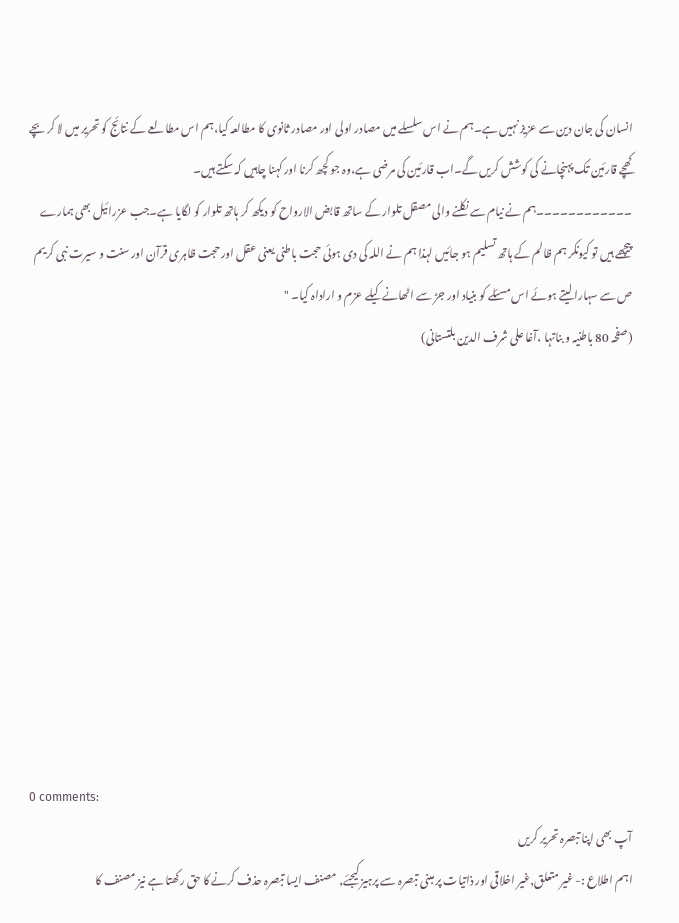انسان کی جان دین سے عزیز نہیں ہے۔ہم نے اس سلسلے میں مصادر اولی اور مصادر ثانوی کا مطالعہ کیا،ہم اس مطالعے کے نتائج کو تحریر میں لا کر بچے کھچے قارئین تک پہنچانے کی کوشش کریں گے۔اب قارئین کی مرضی ہے،وہ جو کچھ کرنا اور کہنا چاہیں کہ سکتے ہیں۔
۔۔۔۔۔۔۔۔۔۔۔۔ہم نے نیام سے نکلنے والی مصقل تلوار کے ساتھ قابض الارواح کو دیکھ کر ہاتھ تلوار کو لگایا ہے۔جب عزرائیل بھی ہمارے پیچھے ہیں تو کیونکر ہم ظالم کے ہاتھ تسلیم ہو جائیں لہذا ہم نے اللہ کی دی ہوئی حجت باطنی یعنی عقل اور حجت ظاہری قرآن اور سنت و سیرت نبی کریم ص سے سہارا لیتے ہوئے اس مسئلے کو بنیاد اور جڑ سے اٹھانے کیلے عزم و اراداہ کیا۔ "
(صفحہ 80 باطنیہ و بناتہا ،آغا علی شرف الدین بلتستانی)










0 comments:
آپ بھی اپنا تبصرہ تحریر کریں
اہم اطلاع :- غیر متعلق,غیر اخلاقی اور ذاتیات پر مبنی تبصرہ سے پرہیز کیجئے, مصنف ایسا تبصرہ حذف کرنے کا حق رکھتا ہے نیز مصنف کا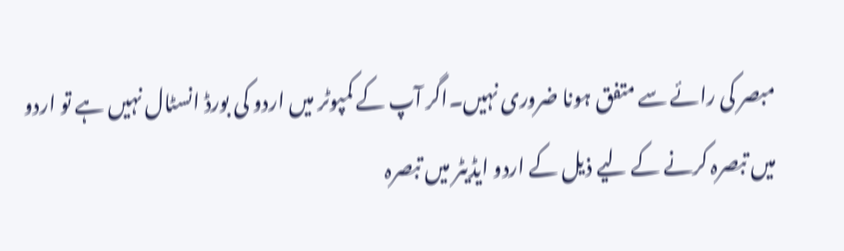مبصر کی رائے سے متفق ہونا ضروری نہیں۔اگر آپ کے کمپوٹر میں اردو کی بورڈ انسٹال نہیں ہے تو اردو میں تبصرہ کرنے کے لیے ذیل کے اردو ایڈیٹر میں تبصرہ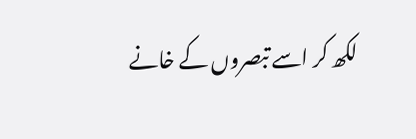لکھ کر اسے تبصروں کے خانے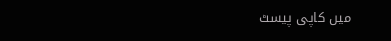میں کاپی پیسٹ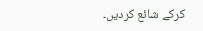کرکے شائع کردیں۔